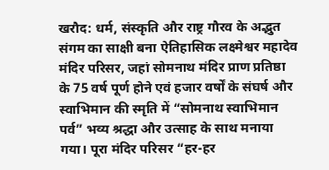खरौद: धर्म, संस्कृति और राष्ट्र गौरव के अद्भुत संगम का साक्षी बना ऐतिहासिक लक्ष्मेश्वर महादेव मंदिर परिसर, जहां सोमनाथ मंदिर प्राण प्रतिष्ठा के 75 वर्ष पूर्ण होने एवं हजार वर्षों के संघर्ष और स्वाभिमान की स्मृति में “सोमनाथ स्वाभिमान पर्व” भव्य श्रद्धा और उत्साह के साथ मनाया गया। पूरा मंदिर परिसर “हर-हर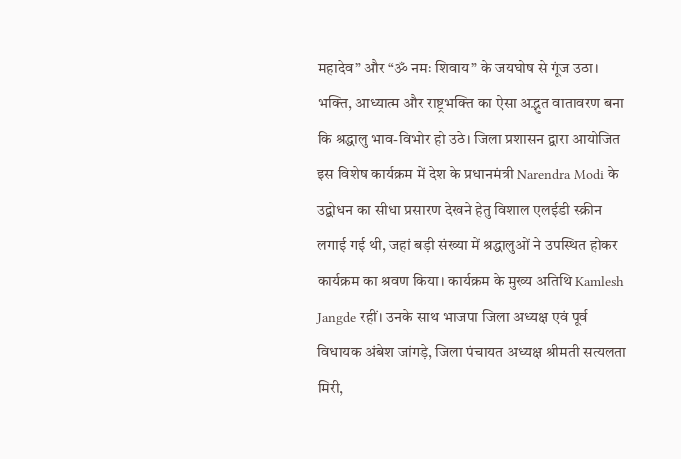महादेव” और “ॐ नमः शिवाय” के जयघोष से गूंज उठा। भक्ति, आध्यात्म और राष्ट्रभक्ति का ऐसा अद्भुत वातावरण बना कि श्रद्धालु भाव-विभोर हो उठे। जिला प्रशासन द्वारा आयोजित इस विशेष कार्यक्रम में देश के प्रधानमंत्री Narendra Modi के उद्बोधन का सीधा प्रसारण देखने हेतु विशाल एलईडी स्क्रीन लगाई गई थी, जहां बड़ी संख्या में श्रद्धालुओं ने उपस्थित होकर कार्यक्रम का श्रवण किया। कार्यक्रम के मुख्य अतिथि Kamlesh Jangde रहीं। उनके साथ भाजपा जिला अध्यक्ष एवं पूर्व विधायक अंबेश जांगड़े, जिला पंचायत अध्यक्ष श्रीमती सत्यलता मिरी,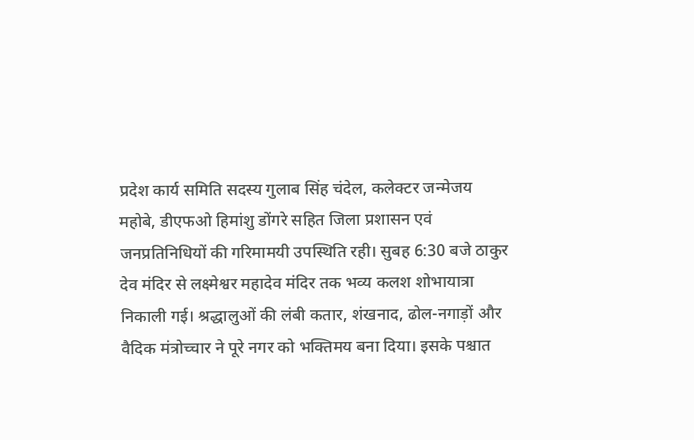प्रदेश कार्य समिति सदस्य गुलाब सिंह चंदेल, कलेक्टर जन्मेजय महोबे, डीएफओ हिमांशु डोंगरे सहित जिला प्रशासन एवं जनप्रतिनिधियों की गरिमामयी उपस्थिति रही। सुबह 6:30 बजे ठाकुर देव मंदिर से लक्ष्मेश्वर महादेव मंदिर तक भव्य कलश शोभायात्रा निकाली गई। श्रद्धालुओं की लंबी कतार, शंखनाद, ढोल-नगाड़ों और वैदिक मंत्रोच्चार ने पूरे नगर को भक्तिमय बना दिया। इसके पश्चात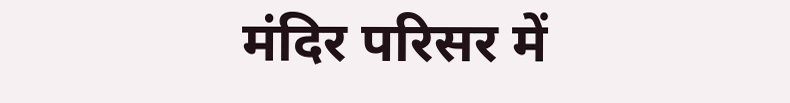मंदिर परिसर में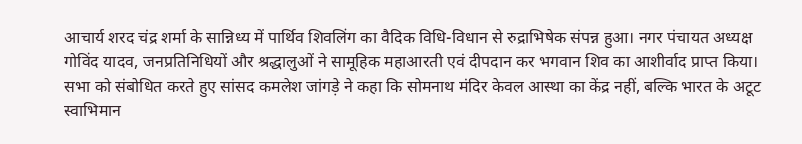आचार्य शरद चंद्र शर्मा के सान्निध्य में पार्थिव शिवलिंग का वैदिक विधि-विधान से रुद्राभिषेक संपन्न हुआ। नगर पंचायत अध्यक्ष गोविंद यादव, जनप्रतिनिधियों और श्रद्धालुओं ने सामूहिक महाआरती एवं दीपदान कर भगवान शिव का आशीर्वाद प्राप्त किया। सभा को संबोधित करते हुए सांसद कमलेश जांगड़े ने कहा कि सोमनाथ मंदिर केवल आस्था का केंद्र नहीं, बल्कि भारत के अटूट स्वाभिमान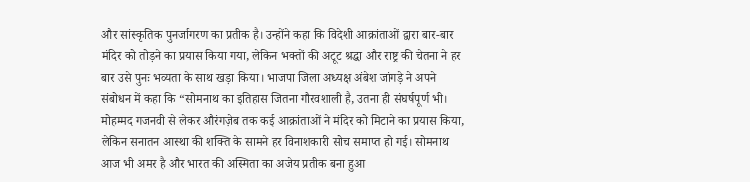और सांस्कृतिक पुनर्जागरण का प्रतीक है। उन्होंने कहा कि विदेशी आक्रांताओं द्वारा बार-बार मंदिर को तोड़ने का प्रयास किया गया, लेकिन भक्तों की अटूट श्रद्धा और राष्ट्र की चेतना ने हर बार उसे पुनः भव्यता के साथ खड़ा किया। भाजपा जिला अध्यक्ष अंबेश जांगड़े ने अपने संबोधन में कहा कि “सोमनाथ का इतिहास जितना गौरवशाली है, उतना ही संघर्षपूर्ण भी। मोहम्मद गजनवी से लेकर औरंगज़ेब तक कई आक्रांताओं ने मंदिर को मिटाने का प्रयास किया, लेकिन सनातन आस्था की शक्ति के सामने हर विनाशकारी सोच समाप्त हो गई। सोमनाथ आज भी अमर है और भारत की अस्मिता का अजेय प्रतीक बना हुआ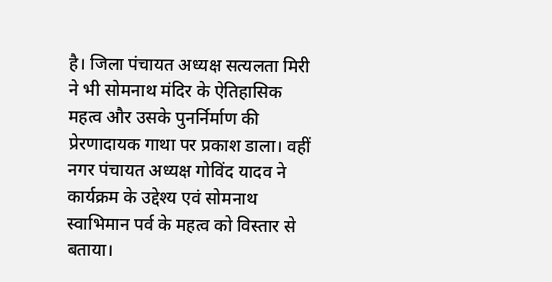है। जिला पंचायत अध्यक्ष सत्यलता मिरी ने भी सोमनाथ मंदिर के ऐतिहासिक महत्व और उसके पुनर्निर्माण की प्रेरणादायक गाथा पर प्रकाश डाला। वहीं नगर पंचायत अध्यक्ष गोविंद यादव ने कार्यक्रम के उद्देश्य एवं सोमनाथ स्वाभिमान पर्व के महत्व को विस्तार से बताया।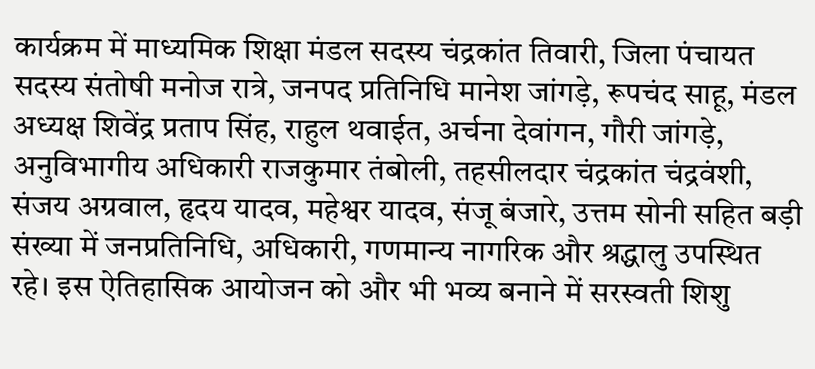कार्यक्रम में माध्यमिक शिक्षा मंडल सदस्य चंद्रकांत तिवारी, जिला पंचायत सदस्य संतोषी मनोज रात्रे, जनपद प्रतिनिधि मानेश जांगड़े, रूपचंद साहू, मंडल अध्यक्ष शिवेंद्र प्रताप सिंह, राहुल थवाईत, अर्चना देवांगन, गौरी जांगड़े, अनुविभागीय अधिकारी राजकुमार तंबोली, तहसीलदार चंद्रकांत चंद्रवंशी, संजय अग्रवाल, हृदय यादव, महेश्वर यादव, संजू बंजारे, उत्तम सोनी सहित बड़ी संख्या में जनप्रतिनिधि, अधिकारी, गणमान्य नागरिक और श्रद्धालु उपस्थित रहे। इस ऐतिहासिक आयोजन को और भी भव्य बनाने में सरस्वती शिशु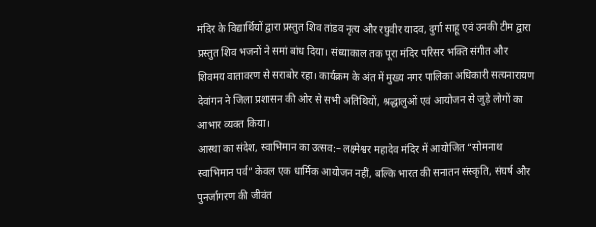मंदिर के विद्यार्थियों द्वारा प्रस्तुत शिव तांडव नृत्य और रघुवीर यादव, दुर्गा साहू एवं उनकी टीम द्वारा प्रस्तुत शिव भजनों ने समां बांध दिया। संध्याकाल तक पूरा मंदिर परिसर भक्ति संगीत और शिवमय वातावरण से सराबोर रहा। कार्यक्रम के अंत में मुख्य नगर पालिका अधिकारी सत्यनारायण देवांगन ने जिला प्रशासन की ओर से सभी अतिथियों, श्रद्धालुओं एवं आयोजन से जुड़े लोगों का आभार व्यक्त किया।
आस्था का संदेश, स्वाभिमान का उत्सव:– लक्ष्मेश्वर महादेव मंदिर में आयोजित “सोमनाथ स्वाभिमान पर्व” केवल एक धार्मिक आयोजन नहीं, बल्कि भारत की सनातन संस्कृति, संघर्ष और पुनर्जागरण की जीवंत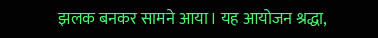झलक बनकर सामने आया। यह आयोजन श्रद्धा,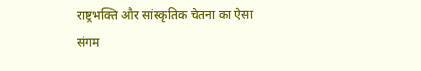राष्ट्रभक्ति और सांस्कृतिक चेतना का ऐसा संगम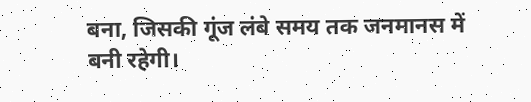बना, जिसकी गूंज लंबे समय तक जनमानस में बनी रहेगी।